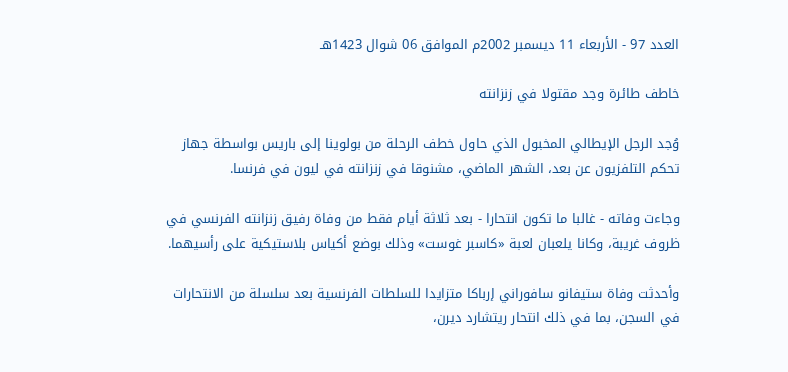العدد 97 - الأربعاء 11 ديسمبر 2002م الموافق 06 شوال 1423هـ

خاطف طائرة وجد مقتولا في زنزانته

وُجد الرجل الإيطالي المخبول الذي حاول خطف الرحلة من بولوينا إلى باريس بواسطة جهاز تحكم التلفزيون عن بعد، الشهر الماضي، مشنوقا في زنزانته في ليون في فرنسا.

وجاءت وفاته - غالبا ما تكون انتحارا - بعد ثلاثة أيام فقط من وفاة رفيق زنزانته الفرنسي في ظروف غريبة، وكانا يلعبان لعبة «كاسبر غوست» وذلك بوضع أكياس بلاستيكية على رأسيهما.

وأحدثت وفاة ستيفانو سافوراني إرباكا متزايدا للسلطات الفرنسية بعد سلسلة من الانتحارات في السجن، بما في ذلك انتحار ريتشارد ديرن،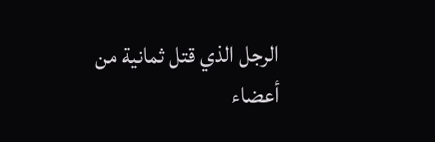الرجل الذي قتل ثمانية من أعضاء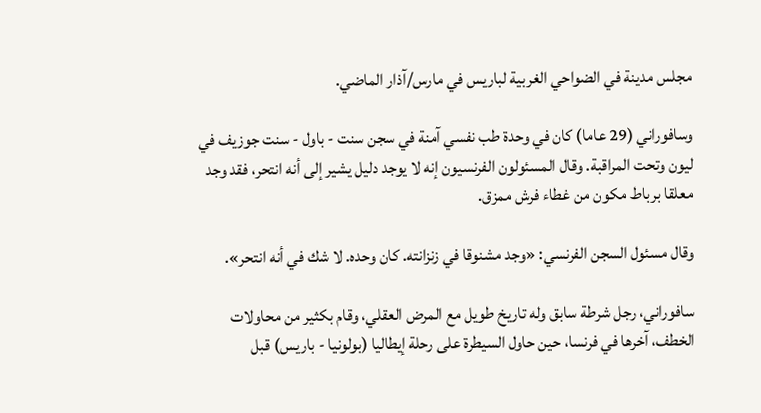مجلس مدينة في الضواحي الغربية لباريس في مارس/آذار الماضي.

وسافوراني (29 عاما) كان في وحدة طب نفسي آمنة في سجن سنت - باول - سنت جوزيف في ليون وتحت المراقبة. وقال المسئولون الفرنسيون إنه لا يوجد دليل يشير إلى أنه انتحر، فقد وجد معلقا برباط مكون من غطاء فرش ممزق.

وقال مسئول السجن الفرنسي: «وجد مشنوقا في زنزانته. كان وحده. لا شك في أنه انتحر».

سافوراني، رجل شرطة سابق وله تاريخ طويل مع المرض العقلي، وقام بكثير من محاولات الخطف، آخرها في فرنسا، حين حاول السيطرة على رحلة إيطاليا (بولونيا - باريس) قبل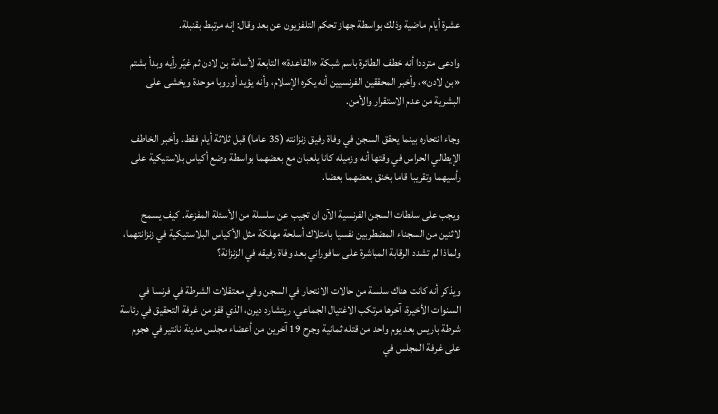عشرة أيام ماضية وذلك بواسطة جهاز تحكم التلفزيون عن بعد وقال: إنه مرتبط بقنبلة.

وادعى مترددا أنه خطف الطائرة باسم شبكة «القاعدة» التابعة لأسامة بن لادن ثم غيّر رأيه وبدأ بشتم «بن لادن»، وأخبر المحققين الفرنسيين أنه يكره الإسلام، وأنه يؤيد أوروبا موحدة ويخشى على البشرية من عدم الاستقرار والأمن.

وجاء انتحاره بينما يحقق السجن في وفاة رفيق زنزانته (35 عاما) قبل ثلاثة أيام فقط. وأخبر الخاطف الإيطالي الحراس في وقتها أنه وزميله كانا يلعبان مع بعضهما بواسطة وضع أكياس بلاستيكية على رأسيهما وتقريبا قاما بخنق بعضهما بعضا.

ويجب على سلطات السجن الفرنسية الآن ان تجيب عن سلسلة من الأسئلة المفزعة. كيف يسمح لاثنين من السجناء المضطربين نفسيا بامتلاك أسلحة مهلكة مثل الأكياس البلاستيكية في زنزانتهما، ولماذا لم تشدد الرقابة المباشرة على سافوراني بعد وفاة رفيقه في الزنزانة؟

ويذكر أنه كانت هناك سلسة من حالات الانتحار في السجن وفي معتقلات الشرطة في فرنسا في السنوات الأخيرة، آخرها مرتكب الاغتيال الجماعي، ريتشارد ديرن، الذي قفز من غرفة التحقيق في رئاسة شرطة باريس بعد يوم واحد من قتله ثمانية وجرح 19 آخرين من أعضاء مجلس مدينة نانتير في هجوم على غرفة المجلس في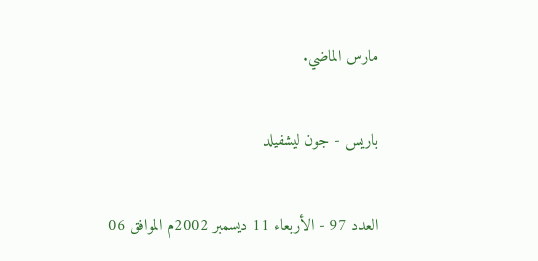مارس الماضي.

باريس - جون ليشفيلد

العدد 97 - الأربعاء 11 ديسمبر 2002م الموافق 06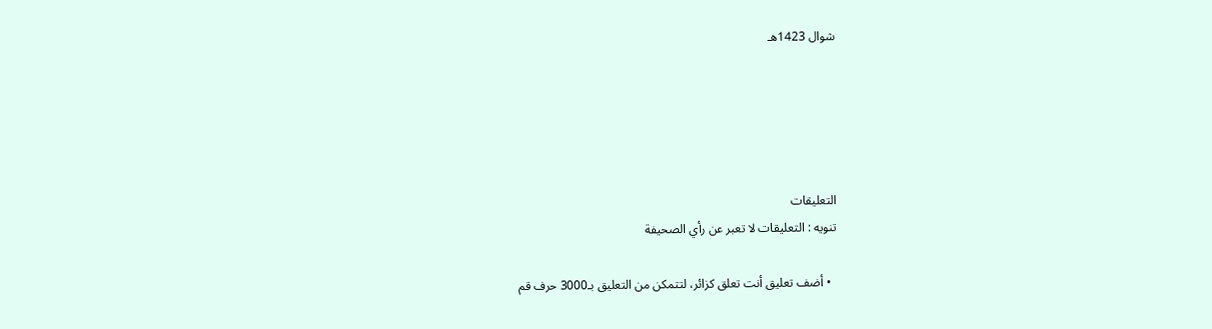شوال 1423هـ





التعليقات
تنويه : التعليقات لا تعبر عن رأي الصحيفة

  • أضف تعليق أنت تعلق كزائر، لتتمكن من التعليق بـ3000 حرف قم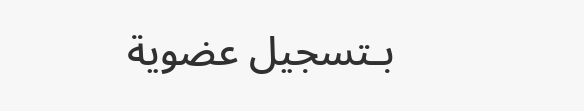بـتسجيل عضوية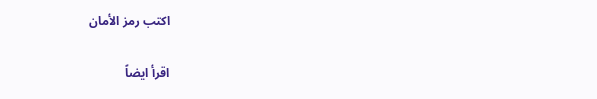اكتب رمز الأمان

اقرأ ايضاً